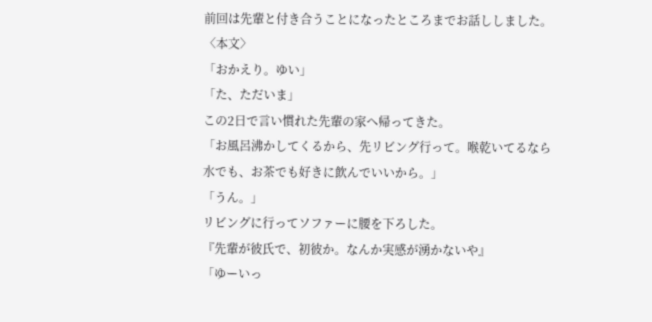前回は先輩と付き合うことになったところまでお話ししました。
〈本文〉
「おかえり。ゆい」
「た、ただいま」
この2日で言い慣れた先輩の家へ帰ってきた。
「お風呂沸かしてくるから、先リビング行って。喉乾いてるなら水でも、お茶でも好きに飲んでいいから。」
「うん。」
リビングに行ってソファーに腰を下ろした。
『先輩が彼氏で、初彼か。なんか実感が湧かないや』
「ゆーいっ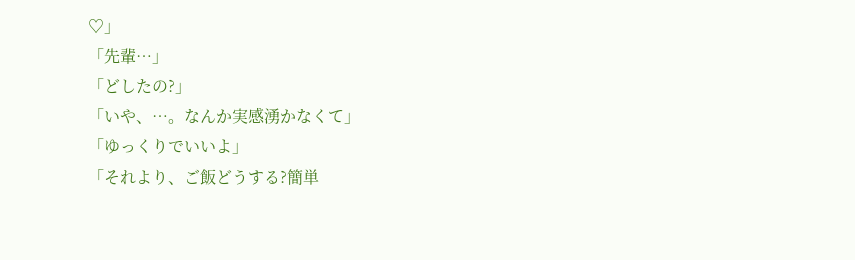♡」
「先輩…」
「どしたの?」
「いや、…。なんか実感湧かなくて」
「ゆっくりでいいよ」
「それより、ご飯どうする?簡単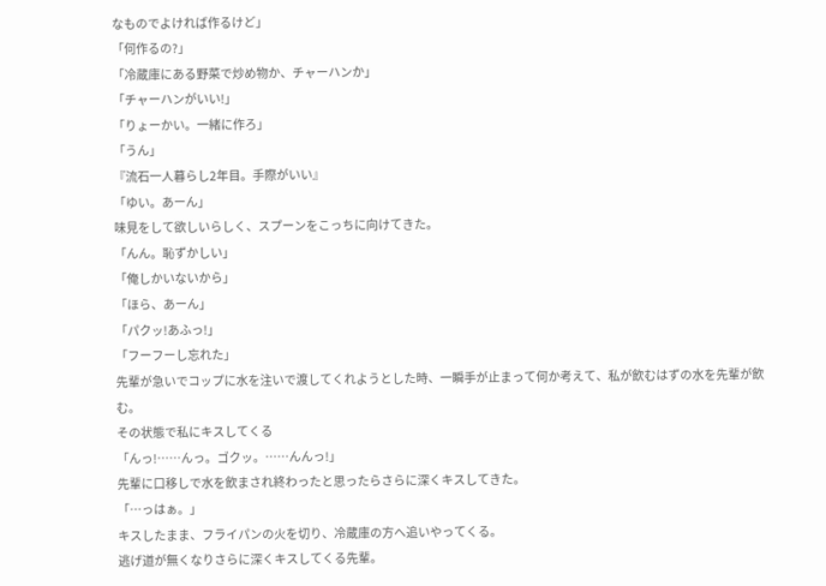なものでよければ作るけど」
「何作るの?」
「冷蔵庫にある野菜で炒め物か、チャーハンか」
「チャーハンがいい!」
「りょーかい。一緒に作ろ」
「うん」
『流石一人暮らし2年目。手際がいい』
「ゆい。あーん」
味見をして欲しいらしく、スプーンをこっちに向けてきた。
「んん。恥ずかしい」
「俺しかいないから」
「ほら、あーん」
「パクッ!あふっ!」
「フーフーし忘れた」
先輩が急いでコップに水を注いで渡してくれようとした時、一瞬手が止まって何か考えて、私が飲むはずの水を先輩が飲む。
その状態で私にキスしてくる
「んっ!……んっ。ゴクッ。……んんっ!」
先輩に口移しで水を飲まされ終わったと思ったらさらに深くキスしてきた。
「…っはぁ。」
キスしたまま、フライパンの火を切り、冷蔵庫の方へ追いやってくる。
逃げ道が無くなりさらに深くキスしてくる先輩。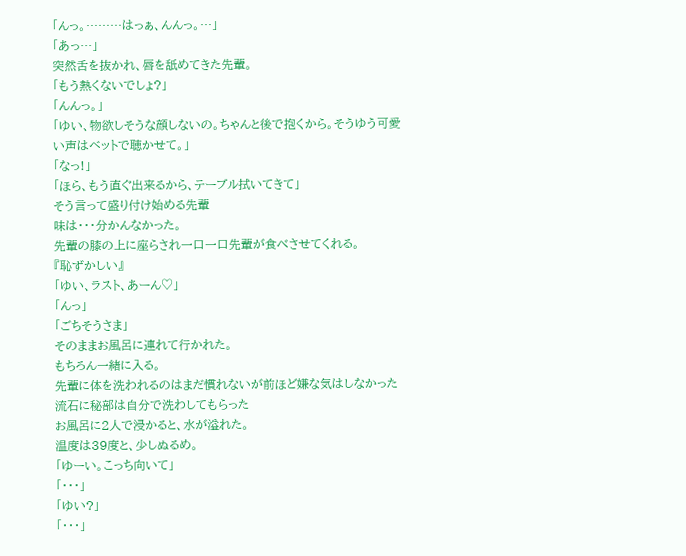「んっ。………はっぁ、んんっ。…」
「あっ…」
突然舌を抜かれ、唇を舐めてきた先輩。
「もう熱くないでしょ?」
「んんっ。」
「ゆい、物欲しそうな顔しないの。ちゃんと後で抱くから。そうゆう可愛い声はベットで聴かせて。」
「なっ!」
「ほら、もう直ぐ出来るから、テーブル拭いてきて」
そう言って盛り付け始める先輩
味は・・・分かんなかった。
先輩の膝の上に座らされ一口一口先輩が食べさせてくれる。
『恥ずかしい』
「ゆい、ラスト、あーん♡」
「んっ」
「ごちそうさま」
そのままお風呂に連れて行かれた。
もちろん一緒に入る。
先輩に体を洗われるのはまだ慣れないが前ほど嫌な気はしなかった
流石に秘部は自分で洗わしてもらった
お風呂に2人で浸かると、水が溢れた。
温度は39度と、少しぬるめ。
「ゆーい。こっち向いて」
「・・・」
「ゆい?」
「・・・」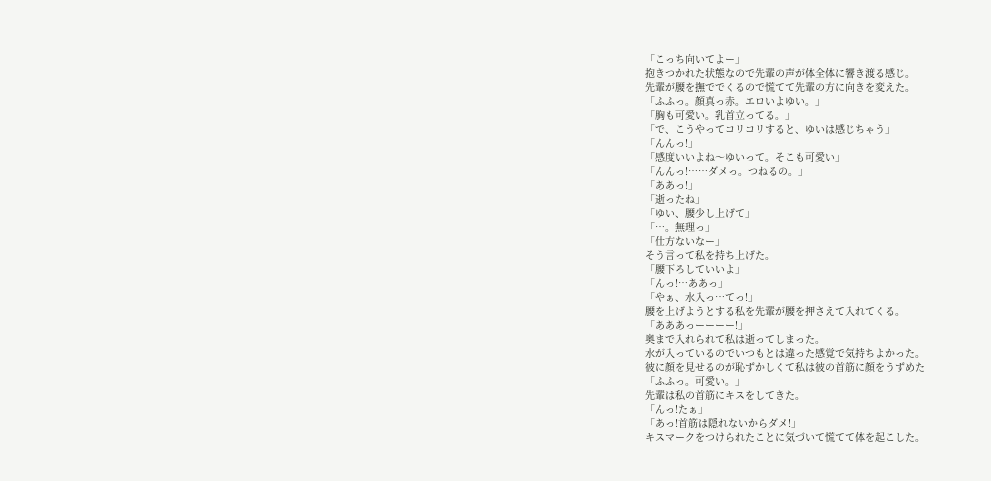「こっち向いてよー」
抱きつかれた状態なので先輩の声が体全体に響き渡る感じ。
先輩が腰を撫ででくるので慌てて先輩の方に向きを変えた。
「ふふっ。顔真っ赤。エロいよゆい。」
「胸も可愛い。乳首立ってる。」
「で、こうやってコリコリすると、ゆいは感じちゃう」
「んんっ!」
「感度いいよね〜ゆいって。そこも可愛い」
「んんっ!……ダメっ。つねるの。」
「ああっ!」
「逝ったね」
「ゆい、腰少し上げて」
「…。無理っ」
「仕方ないなー」
そう言って私を持ち上げた。
「腰下ろしていいよ」
「んっ!…ああっ」
「やぁ、水入っ…てっ!」
腰を上げようとする私を先輩が腰を押さえて入れてくる。
「あああっーーーー!」
奥まで入れられて私は逝ってしまった。
水が入っているのでいつもとは違った感覚で気持ちよかった。
彼に顔を見せるのが恥ずかしくて私は彼の首筋に顔をうずめた
「ふふっ。可愛い。」
先輩は私の首筋にキスをしてきた。
「んっ!たぁ」
「あっ!首筋は隠れないからダメ!」
キスマークをつけられたことに気づいて慌てて体を起こした。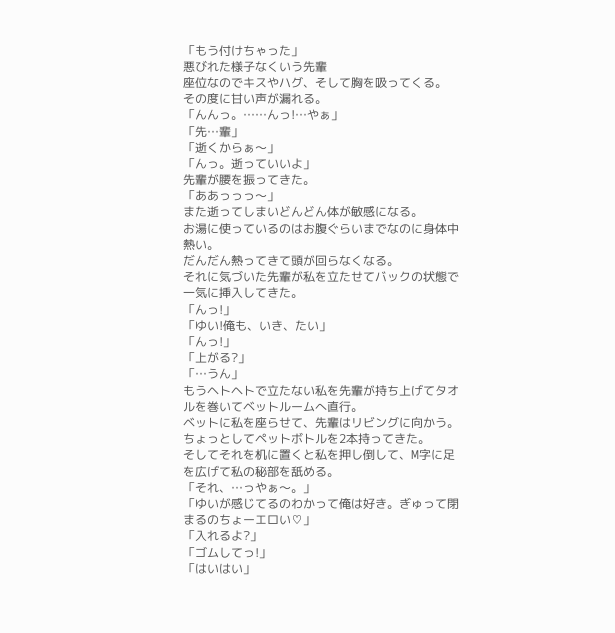「もう付けちゃった」
悪びれた様子なくいう先輩
座位なのでキスやハグ、そして胸を吸ってくる。
その度に甘い声が漏れる。
「んんっ。……んっ!…やぁ」
「先…輩」
「逝くからぁ〜」
「んっ。逝っていいよ」
先輩が腰を振ってきた。
「ああっっっ〜」
また逝ってしまいどんどん体が敏感になる。
お湯に使っているのはお腹ぐらいまでなのに身体中熱い。
だんだん熱ってきて頭が回らなくなる。
それに気づいた先輩が私を立たせてバックの状態で一気に挿入してきた。
「んっ!」
「ゆい!俺も、いき、たい」
「んっ!」
「上がる?」
「…うん」
もうヘトヘトで立たない私を先輩が持ち上げてタオルを巻いてベットルームへ直行。
ベットに私を座らせて、先輩はリビングに向かう。
ちょっとしてペットボトルを2本持ってきた。
そしてそれを机に置くと私を押し倒して、M字に足を広げて私の秘部を舐める。
「それ、…っやぁ〜。」
「ゆいが感じてるのわかって俺は好き。ぎゅって閉まるのちょーエロい♡」
「入れるよ?」
「ゴムしてっ!」
「はいはい」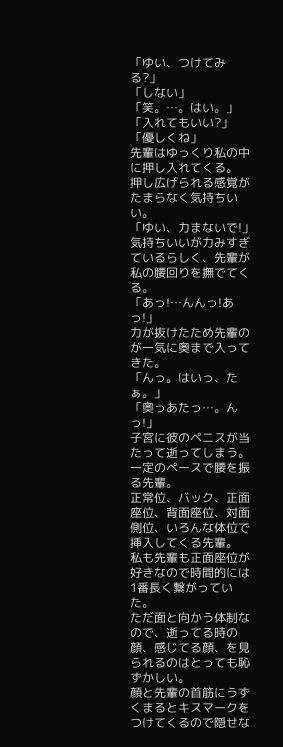「ゆい、つけてみる?」
「しない」
「笑。…。はい。」
「入れてもいい?」
「優しくね」
先輩はゆっくり私の中に押し入れてくる。
押し広げられる感覚がたまらなく気持ちいい。
「ゆい、力まないで!」
気持ちいいが力みすぎているらしく、先輩が私の腰回りを撫でてくる。
「あっ!…んんっ!あっ!」
力が抜けたため先輩のが一気に奥まで入ってきた。
「んっ。はいっ、たぁ。」
「奥っあたっ…。んっ!」
子宮に彼のペニスが当たって逝ってしまう。
一定のペースで腰を振る先輩。
正常位、バック、正面座位、背面座位、対面側位、いろんな体位で挿入してくる先輩。
私も先輩も正面座位が好きなので時間的には1番長く繋がっていた。
ただ面と向かう体制なので、逝ってる時の顔、感じてる顔、を見られるのはとっても恥ずかしい。
顔と先輩の首筋にうずくまるとキスマークをつけてくるので隠せな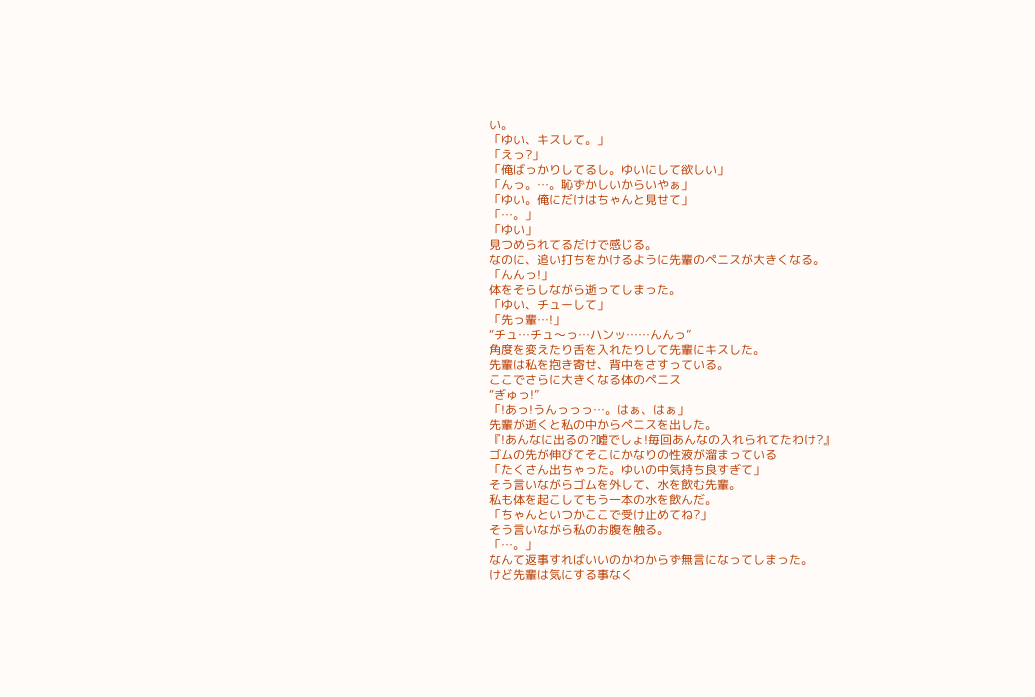い。
「ゆい、キスして。」
「えっ?」
「俺ばっかりしてるし。ゆいにして欲しい」
「んっ。…。恥ずかしいからいやぁ」
「ゆい。俺にだけはちゃんと見せて」
「…。」
「ゆい」
見つめられてるだけで感じる。
なのに、追い打ちをかけるように先輩のペニスが大きくなる。
「んんっ!」
体をそらしながら逝ってしまった。
「ゆい、チューして」
「先っ輩…!」
“チュ…チュ〜っ…ハンッ……んんっ”
角度を変えたり舌を入れたりして先輩にキスした。
先輩は私を抱き寄せ、背中をさすっている。
ここでさらに大きくなる体のペニス
“ぎゅっ!”
「!あっ!うんっっっ…。はぁ、はぁ」
先輩が逝くと私の中からペニスを出した。
『!あんなに出るの?嘘でしょ!毎回あんなの入れられてたわけ?』
ゴムの先が伸びてそこにかなりの性液が溜まっている
「たくさん出ちゃった。ゆいの中気持ち良すぎて」
そう言いながらゴムを外して、水を飲む先輩。
私も体を起こしてもう一本の水を飲んだ。
「ちゃんといつかここで受け止めてね?」
そう言いながら私のお腹を触る。
「…。」
なんて返事すればいいのかわからず無言になってしまった。
けど先輩は気にする事なく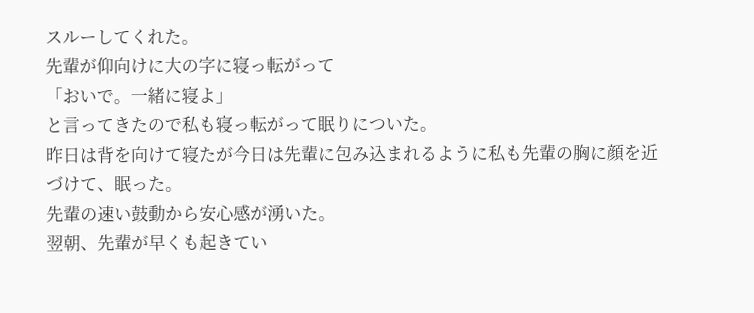スルーしてくれた。
先輩が仰向けに大の字に寝っ転がって
「おいで。一緒に寝よ」
と言ってきたので私も寝っ転がって眠りについた。
昨日は背を向けて寝たが今日は先輩に包み込まれるように私も先輩の胸に顔を近づけて、眠った。
先輩の速い鼓動から安心感が湧いた。
翌朝、先輩が早くも起きてい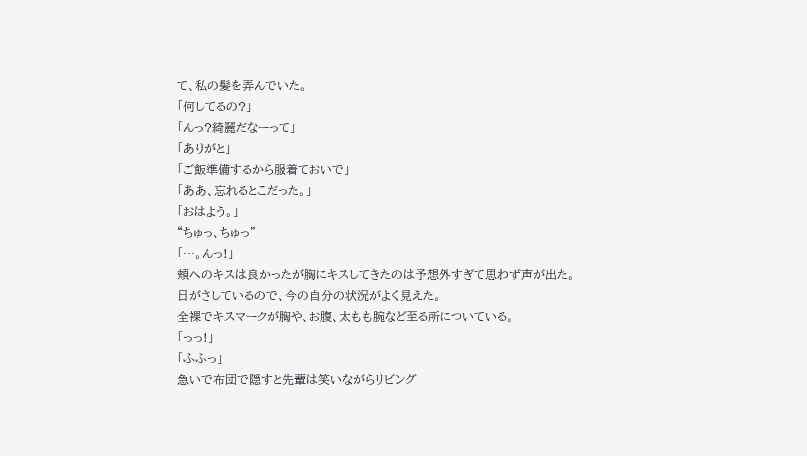て、私の髪を弄んでいた。
「何してるの?」
「んっ?綺麗だなーって」
「ありがと」
「ご飯準備するから服着ておいで」
「ああ、忘れるとこだった。」
「おはよう。」
“ちゅっ、ちゅっ”
「…。んっ!」
頬へのキスは良かったが胸にキスしてきたのは予想外すぎて思わず声が出た。
日がさしているので、今の自分の状況がよく見えた。
全裸でキスマークが胸や、お腹、太もも腕など至る所についている。
「っっ!」
「ふふっ」
急いで布団で隠すと先輩は笑いながらリビング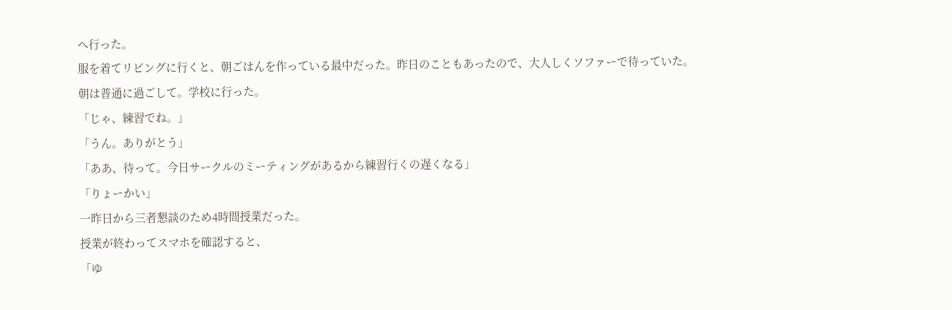へ行った。
服を着てリビングに行くと、朝ごはんを作っている最中だった。昨日のこともあったので、大人しくソファーで待っていた。
朝は普通に過ごして。学校に行った。
「じゃ、練習でね。」
「うん。ありがとう」
「ああ、待って。今日サークルのミーティングがあるから練習行くの遅くなる」
「りょーかい」
一昨日から三者懇談のため4時間授業だった。
授業が終わってスマホを確認すると、
「ゆ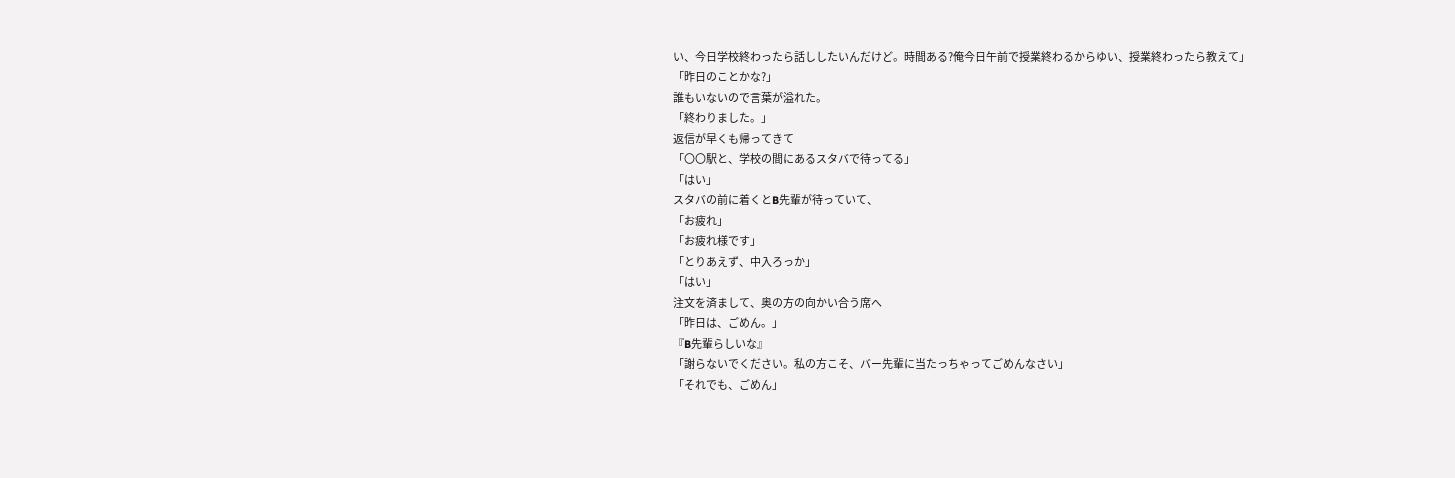い、今日学校終わったら話ししたいんだけど。時間ある?俺今日午前で授業終わるからゆい、授業終わったら教えて」
「昨日のことかな?」
誰もいないので言葉が溢れた。
「終わりました。」
返信が早くも帰ってきて
「〇〇駅と、学校の間にあるスタバで待ってる」
「はい」
スタバの前に着くとB先輩が待っていて、
「お疲れ」
「お疲れ様です」
「とりあえず、中入ろっか」
「はい」
注文を済まして、奥の方の向かい合う席へ
「昨日は、ごめん。」
『B先輩らしいな』
「謝らないでください。私の方こそ、バー先輩に当たっちゃってごめんなさい」
「それでも、ごめん」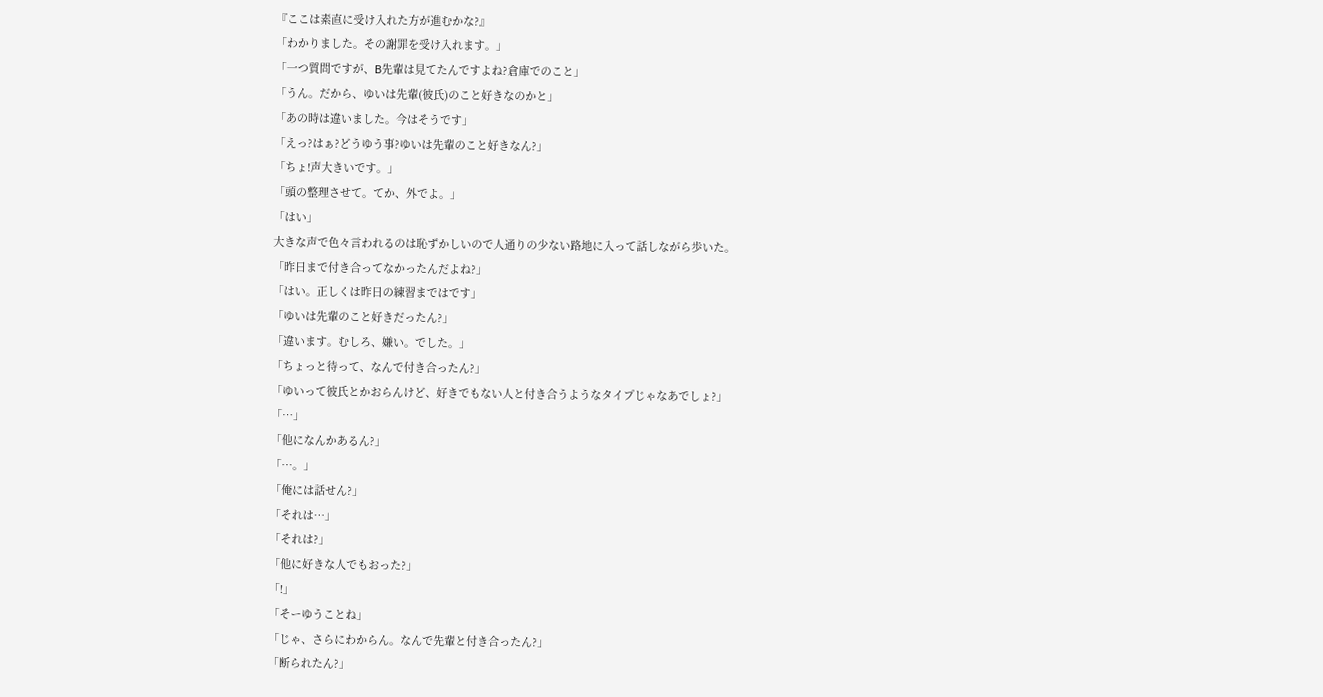『ここは素直に受け入れた方が進むかな?』
「わかりました。その謝罪を受け入れます。」
「一つ質問ですが、B先輩は見てたんですよね?倉庫でのこと」
「うん。だから、ゆいは先輩(彼氏)のこと好きなのかと」
「あの時は違いました。今はそうです」
「えっ?はぁ?どうゆう事?ゆいは先輩のこと好きなん?」
「ちょ!声大きいです。」
「頭の整理させて。てか、外でよ。」
「はい」
大きな声で色々言われるのは恥ずかしいので人通りの少ない路地に入って話しながら歩いた。
「昨日まで付き合ってなかったんだよね?」
「はい。正しくは昨日の練習まではです」
「ゆいは先輩のこと好きだったん?」
「違います。むしろ、嫌い。でした。」
「ちょっと待って、なんで付き合ったん?」
「ゆいって彼氏とかおらんけど、好きでもない人と付き合うようなタイプじゃなあでしょ?」
「…」
「他になんかあるん?」
「…。」
「俺には話せん?」
「それは…」
「それは?」
「他に好きな人でもおった?」
「!」
「そーゆうことね」
「じゃ、さらにわからん。なんで先輩と付き合ったん?」
「断られたん?」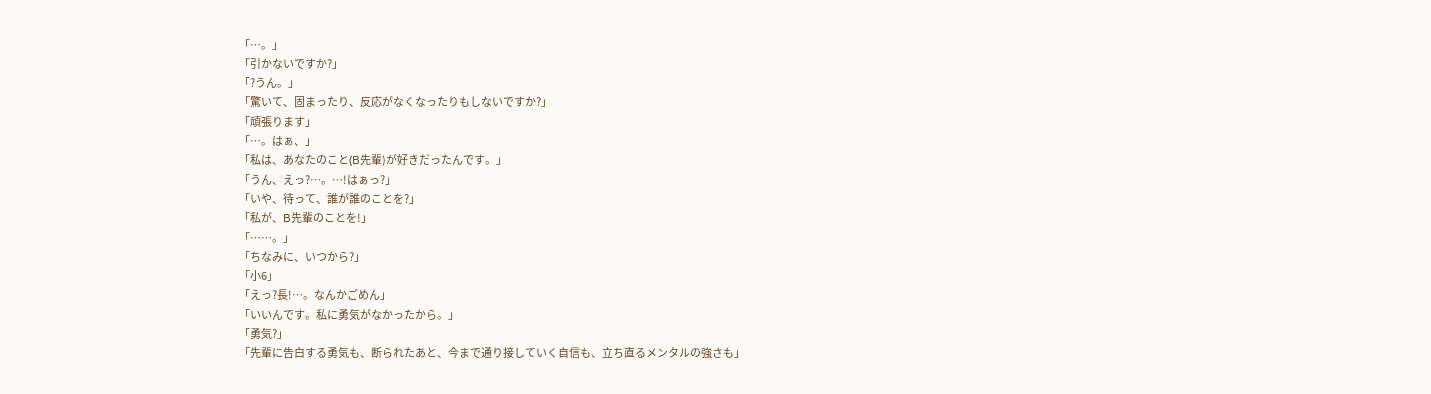「…。」
「引かないですか?」
「?うん。」
「驚いて、固まったり、反応がなくなったりもしないですか?」
「頑張ります」
「…。はぁ、」
「私は、あなたのこと(B先輩)が好きだったんです。」
「うん、えっ?…。…!はぁっ?」
「いや、待って、誰が誰のことを?」
「私が、B先輩のことを!」
「……。」
「ちなみに、いつから?」
「小6」
「えっ?長!…。なんかごめん」
「いいんです。私に勇気がなかったから。」
「勇気?」
「先輩に告白する勇気も、断られたあと、今まで通り接していく自信も、立ち直るメンタルの強さも」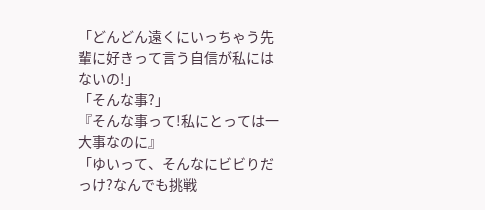「どんどん遠くにいっちゃう先輩に好きって言う自信が私にはないの!」
「そんな事?」
『そんな事って!私にとっては一大事なのに』
「ゆいって、そんなにビビりだっけ?なんでも挑戦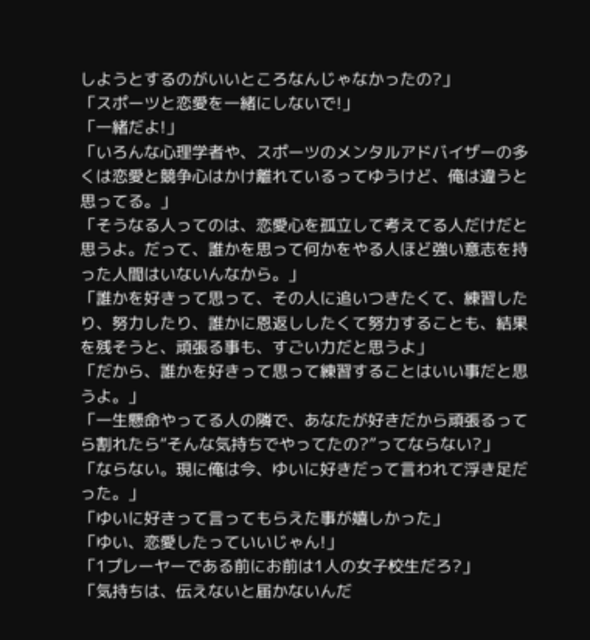しようとするのがいいところなんじゃなかったの?」
「スポーツと恋愛を一緒にしないで!」
「一緒だよ!」
「いろんな心理学者や、スポーツのメンタルアドバイザーの多くは恋愛と競争心はかけ離れているってゆうけど、俺は違うと思ってる。」
「そうなる人ってのは、恋愛心を孤立して考えてる人だけだと思うよ。だって、誰かを思って何かをやる人ほど強い意志を持った人間はいないんなから。」
「誰かを好きって思って、その人に追いつきたくて、練習したり、努力したり、誰かに恩返ししたくて努力することも、結果を残そうと、頑張る事も、すごい力だと思うよ」
「だから、誰かを好きって思って練習することはいい事だと思うよ。」
「一生懸命やってる人の隣で、あなたが好きだから頑張るってら割れたら“そんな気持ちでやってたの?”ってならない?」
「ならない。現に俺は今、ゆいに好きだって言われて浮き足だった。」
「ゆいに好きって言ってもらえた事が嬉しかった」
「ゆい、恋愛したっていいじゃん!」
「1プレーヤーである前にお前は1人の女子校生だろ?」
「気持ちは、伝えないと届かないんだ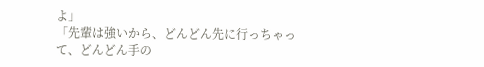よ」
「先輩は強いから、どんどん先に行っちゃって、どんどん手の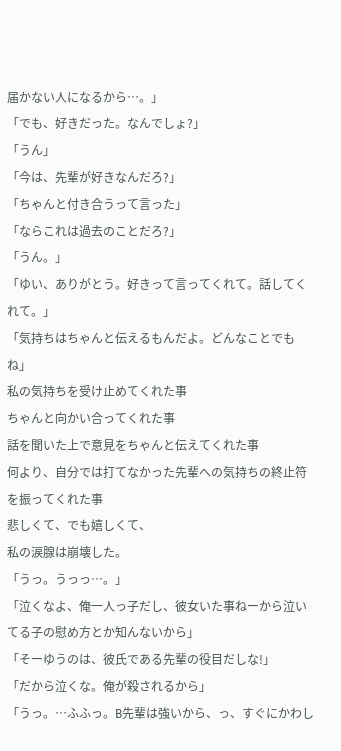届かない人になるから…。」
「でも、好きだった。なんでしょ?」
「うん」
「今は、先輩が好きなんだろ?」
「ちゃんと付き合うって言った」
「ならこれは過去のことだろ?」
「うん。」
「ゆい、ありがとう。好きって言ってくれて。話してくれて。」
「気持ちはちゃんと伝えるもんだよ。どんなことでもね」
私の気持ちを受け止めてくれた事
ちゃんと向かい合ってくれた事
話を聞いた上で意見をちゃんと伝えてくれた事
何より、自分では打てなかった先輩への気持ちの終止符を振ってくれた事
悲しくて、でも嬉しくて、
私の涙腺は崩壊した。
「うっ。うっっ…。」
「泣くなよ、俺一人っ子だし、彼女いた事ねーから泣いてる子の慰め方とか知んないから」
「そーゆうのは、彼氏である先輩の役目だしな!」
「だから泣くな。俺が殺されるから」
「うっ。…ふふっ。B先輩は強いから、っ、すぐにかわし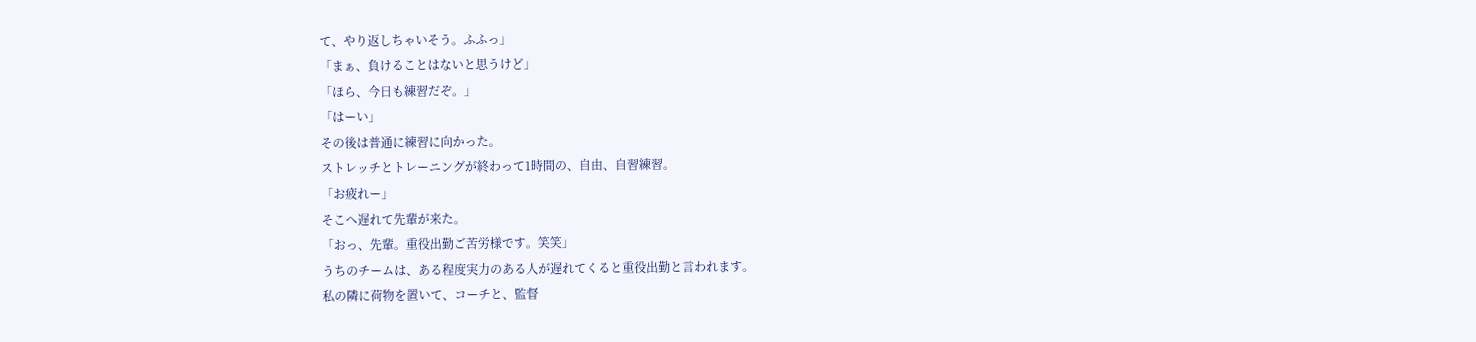て、やり返しちゃいそう。ふふっ」
「まぁ、負けることはないと思うけど」
「ほら、今日も練習だぞ。」
「はーい」
その後は普通に練習に向かった。
ストレッチとトレーニングが終わって1時間の、自由、自習練習。
「お疲れー」
そこへ遅れて先輩が来た。
「おっ、先輩。重役出勤ご苦労様です。笑笑」
うちのチームは、ある程度実力のある人が遅れてくると重役出勤と言われます。
私の隣に荷物を置いて、コーチと、監督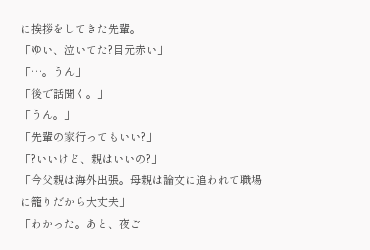に挨拶をしてきた先輩。
「ゆい、泣いてた?目元赤い」
「…。うん」
「後で話聞く。」
「うん。」
「先輩の家行ってもいい?」
「?いいけど、親はいいの?」
「今父親は海外出張。母親は論文に追われて職場に籠りだから大丈夫」
「わかった。あと、夜ご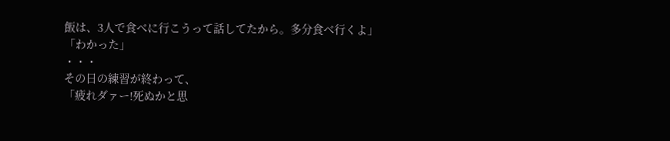飯は、3人で食べに行こうって話してたから。多分食べ行くよ」
「わかった」
・・・
その日の練習が終わって、
「疲れダァー!死ぬかと思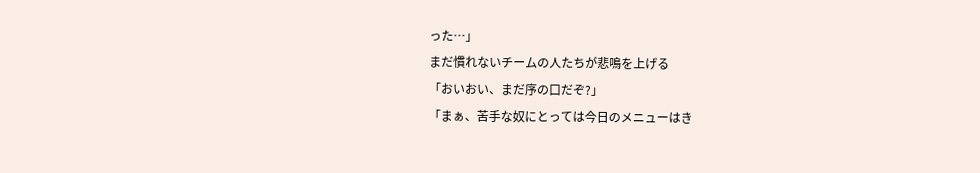った…」
まだ慣れないチームの人たちが悲鳴を上げる
「おいおい、まだ序の口だぞ?」
「まぁ、苦手な奴にとっては今日のメニューはき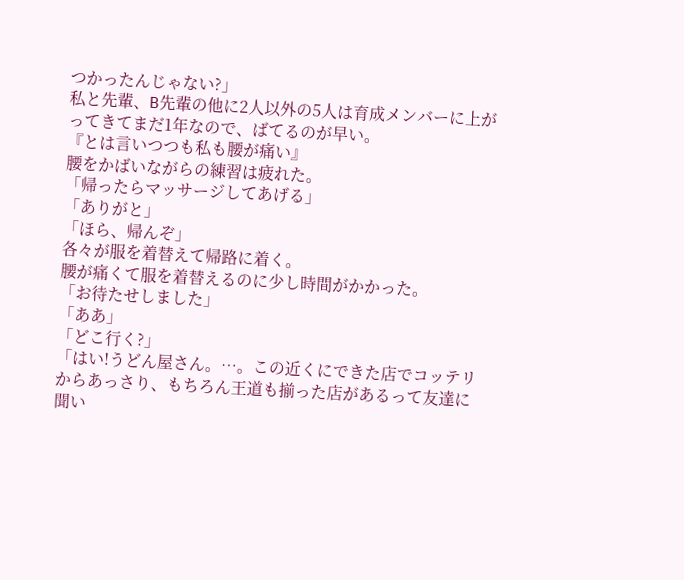つかったんじゃない?」
私と先輩、B先輩の他に2人以外の5人は育成メンバーに上がってきてまだ1年なので、ばてるのが早い。
『とは言いつつも私も腰が痛い』
腰をかばいながらの練習は疲れた。
「帰ったらマッサージしてあげる」
「ありがと」
「ほら、帰んぞ」
各々が服を着替えて帰路に着く。
腰が痛くて服を着替えるのに少し時間がかかった。
「お待たせしました」
「ああ」
「どこ行く?」
「はい!うどん屋さん。…。この近くにできた店でコッテリからあっさり、もちろん王道も揃った店があるって友達に聞い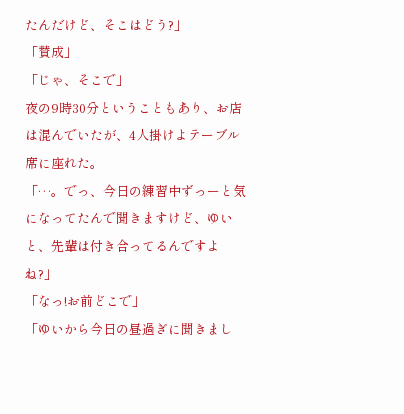たんだけど、そこはどう?」
「賛成」
「じゃ、そこで」
夜の9時30分ということもあり、お店は混んでいたが、4人掛けよテーブル席に座れた。
「…。でっ、今日の練習中ずっーと気になってたんで聞きますけど、ゆいと、先輩は付き合ってるんですよね?」
「なっ!お前どこで」
「ゆいから今日の昼過ぎに聞きまし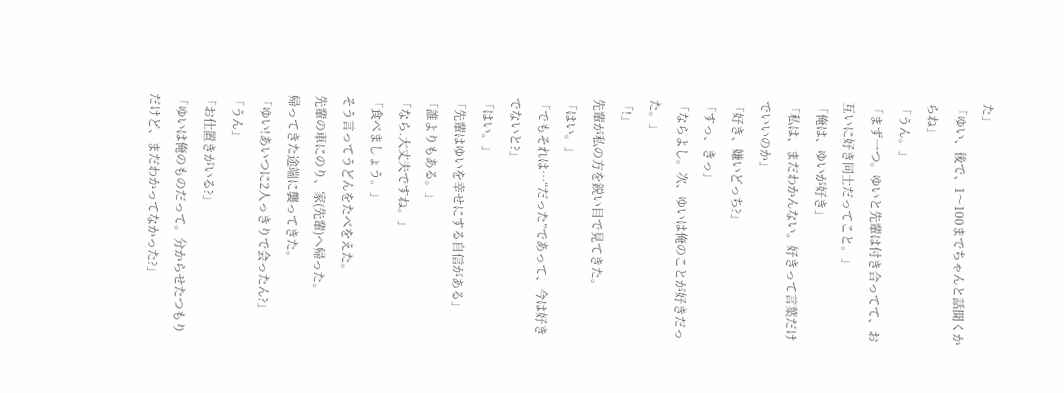た」
「ゆい、後で、1〜100までちゃんと話聞くからね」
「うん。」
「まず一つ。ゆいと先輩は付き合ってて、お互いに好き同士だってこと。」
「俺は、ゆいが好き」
「私は、まだわかんない。好きって言葉だけでいいのか」
「好き、嫌いどっち?」
「すっ、きっ」
「ならよし。次、ゆいは俺のことが好きだった。」
「!」
先輩が私の方を鋭い目で見てきた。
「はい。」
「でもそれは…“だった”であって、今は好きでないと?」
「はい。」
「先輩はゆいを幸せにする自信がある」
「誰よりもある。」
「なら.大丈夫ですね。」
「食べましょう。」
そう言ってうどんをたべをえた。
先輩の車にのり、家(先輩)へ帰った。
帰ってきた途端に襲ってきた。
「ゆい!あいつに2人っきりで会ったん?」
「うん」
「お仕置きがいる?」
「ゆいは俺のものだって。分からせたつもりだけど、まだわかってなかった?」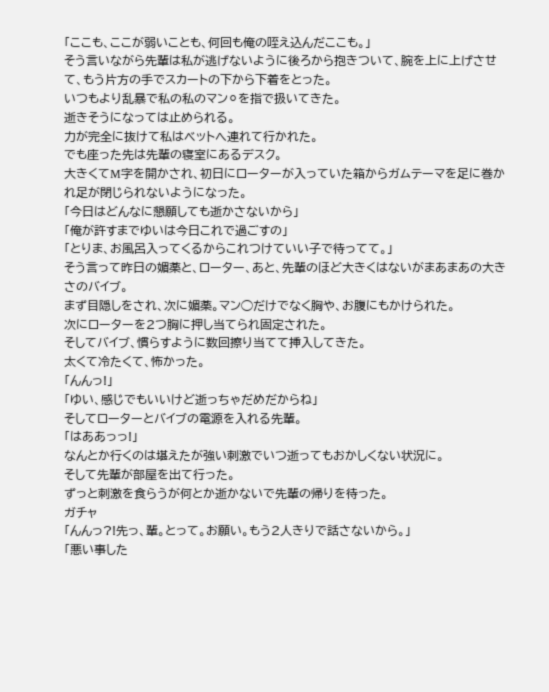「ここも、ここが弱いことも、何回も俺の咥え込んだここも。」
そう言いながら先輩は私が逃げないように後ろから抱きついて、腕を上に上げさせて、もう片方の手でスカートの下から下着をとった。
いつもより乱暴で私の私のマン⚪を指で扱いてきた。
逝きそうになっては止められる。
力が完全に抜けて私はベットへ連れて行かれた。
でも座った先は先輩の寝室にあるデスク。
大きくてM字を開かされ、初日にローターが入っていた箱からガムテーマを足に巻かれ足が閉じられないようになった。
「今日はどんなに懇願しても逝かさないから」
「俺が許すまでゆいは今日これで過ごすの」
「とりま、お風呂入ってくるからこれつけていい子で待ってて。」
そう言って昨日の媚薬と、ローター、あと、先輩のほど大きくはないがまあまあの大きさのバイブ。
まず目隠しをされ、次に媚薬。マン◯だけでなく胸や、お腹にもかけられた。
次にローターを2つ胸に押し当てられ固定された。
そしてバイブ、慣らすように数回擦り当てて挿入してきた。
太くて冷たくて、怖かった。
「んんっ!」
「ゆい、感じでもいいけど逝っちゃだめだからね」
そしてローターとバイブの電源を入れる先輩。
「はああっっ!」
なんとか行くのは堪えたが強い刺激でいつ逝ってもおかしくない状況に。
そして先輩が部屋を出て行った。
ずっと刺激を食らうが何とか逝かないで先輩の帰りを待った。
ガチャ
「んんっ?!先っ、輩。とって。お願い。もう2人きりで話さないから。」
「悪い事した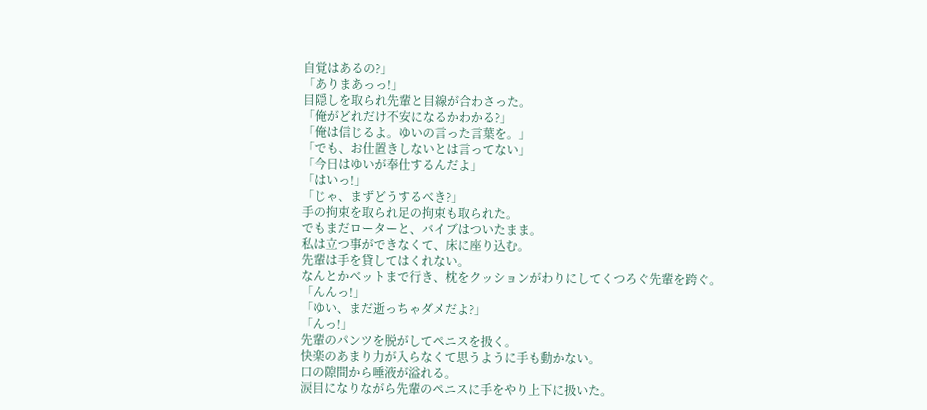自覚はあるの?」
「ありまあっっ!」
目隠しを取られ先輩と目線が合わさった。
「俺がどれだけ不安になるかわかる?」
「俺は信じるよ。ゆいの言った言葉を。」
「でも、お仕置きしないとは言ってない」
「今日はゆいが奉仕するんだよ」
「はいっ!」
「じゃ、まずどうするべき?」
手の拘束を取られ足の拘束も取られた。
でもまだローターと、バイブはついたまま。
私は立つ事ができなくて、床に座り込む。
先輩は手を貸してはくれない。
なんとかベットまで行き、枕をクッションがわりにしてくつろぐ先輩を跨ぐ。
「んんっ!」
「ゆい、まだ逝っちゃダメだよ?」
「んっ!」
先輩のパンツを脱がしてペニスを扱く。
快楽のあまり力が入らなくて思うように手も動かない。
口の隙間から唾液が溢れる。
涙目になりながら先輩のペニスに手をやり上下に扱いた。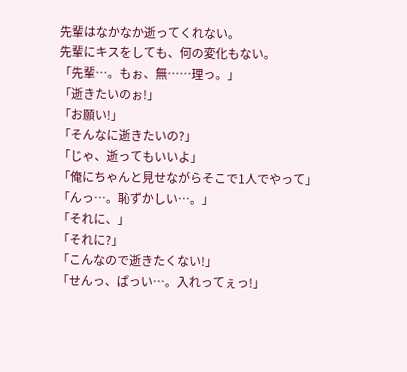先輩はなかなか逝ってくれない。
先輩にキスをしても、何の変化もない。
「先輩…。もぉ、無……理っ。」
「逝きたいのぉ!」
「お願い!」
「そんなに逝きたいの?」
「じゃ、逝ってもいいよ」
「俺にちゃんと見せながらそこで1人でやって」
「んっ…。恥ずかしい…。」
「それに、」
「それに?」
「こんなので逝きたくない!」
「せんっ、ぱっい…。入れってぇっ!」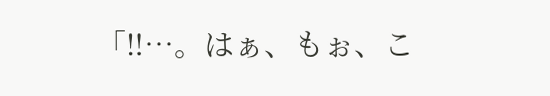「‼…。はぁ、もぉ、こ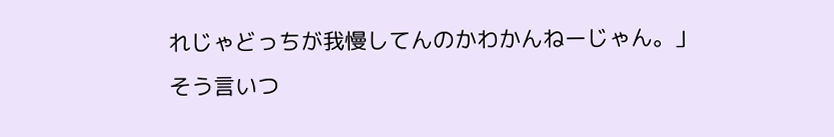れじゃどっちが我慢してんのかわかんねーじゃん。」
そう言いつ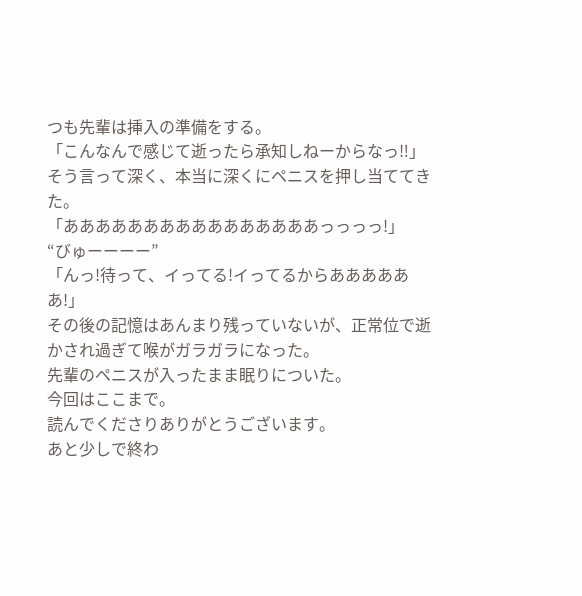つも先輩は挿入の準備をする。
「こんなんで感じて逝ったら承知しねーからなっ‼」
そう言って深く、本当に深くにペニスを押し当ててきた。
「ああああああああああああああああっっっっ!」
“びゅーーーー”
「んっ!待って、イってる!イってるからああああああ!」
その後の記憶はあんまり残っていないが、正常位で逝かされ過ぎて喉がガラガラになった。
先輩のペニスが入ったまま眠りについた。
今回はここまで。
読んでくださりありがとうございます。
あと少しで終わ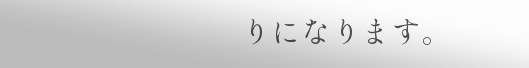りになります。